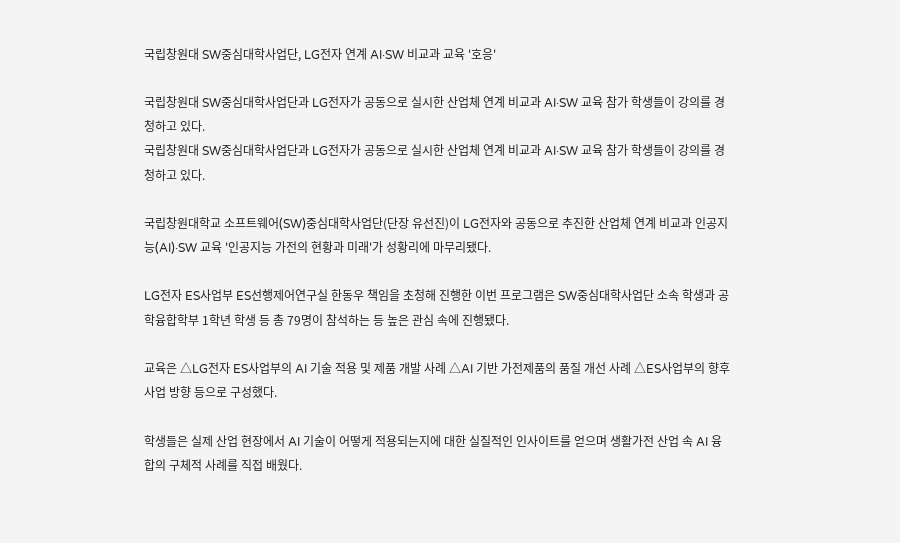국립창원대 SW중심대학사업단, LG전자 연계 AI·SW 비교과 교육 '호응'

국립창원대 SW중심대학사업단과 LG전자가 공동으로 실시한 산업체 연계 비교과 AI·SW 교육 참가 학생들이 강의를 경청하고 있다.
국립창원대 SW중심대학사업단과 LG전자가 공동으로 실시한 산업체 연계 비교과 AI·SW 교육 참가 학생들이 강의를 경청하고 있다.

국립창원대학교 소프트웨어(SW)중심대학사업단(단장 유선진)이 LG전자와 공동으로 추진한 산업체 연계 비교과 인공지능(AI)·SW 교육 '인공지능 가전의 현황과 미래'가 성황리에 마무리됐다.

LG전자 ES사업부 ES선행제어연구실 한동우 책임을 초청해 진행한 이번 프로그램은 SW중심대학사업단 소속 학생과 공학융합학부 1학년 학생 등 총 79명이 참석하는 등 높은 관심 속에 진행됐다.

교육은 △LG전자 ES사업부의 AI 기술 적용 및 제품 개발 사례 △AI 기반 가전제품의 품질 개선 사례 △ES사업부의 향후 사업 방향 등으로 구성했다.

학생들은 실제 산업 현장에서 AI 기술이 어떻게 적용되는지에 대한 실질적인 인사이트를 얻으며 생활가전 산업 속 AI 융합의 구체적 사례를 직접 배웠다.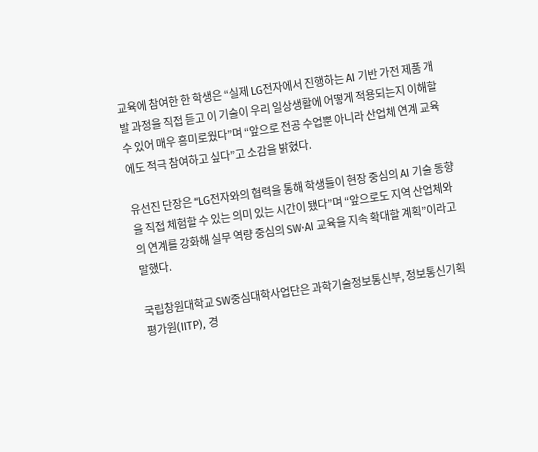교육에 참여한 한 학생은 “실제 LG전자에서 진행하는 AI 기반 가전 제품 개발 과정을 직접 듣고 이 기술이 우리 일상생활에 어떻게 적용되는지 이해할 수 있어 매우 흥미로웠다”며 “앞으로 전공 수업뿐 아니라 산업체 연계 교육에도 적극 참여하고 싶다”고 소감을 밝혔다.

유선진 단장은 “LG전자와의 협력을 통해 학생들이 현장 중심의 AI 기술 동향을 직접 체험할 수 있는 의미 있는 시간이 됐다”며 “앞으로도 지역 산업체와의 연계를 강화해 실무 역량 중심의 SW·AI 교육을 지속 확대할 계획”이라고 말했다.

국립창원대학교 SW중심대학사업단은 과학기술정보통신부, 정보통신기획평가원(IITP), 경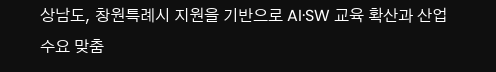상남도, 창원특례시 지원을 기반으로 AI·SW 교육 확산과 산업 수요 맞춤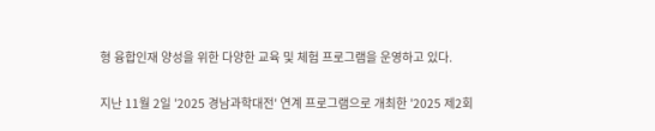형 융합인재 양성을 위한 다양한 교육 및 체험 프로그램을 운영하고 있다.

지난 11월 2일 '2025 경남과학대전' 연계 프로그램으로 개최한 '2025 제2회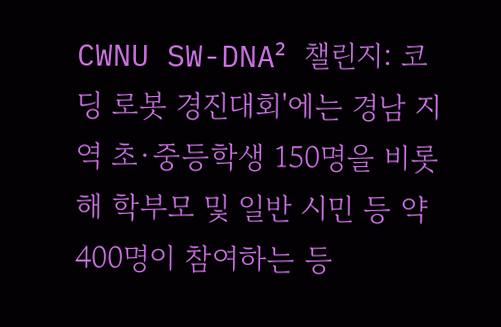CWNU SW-DNA² 챌린지: 코딩 로봇 경진대회'에는 경남 지역 초·중등학생 150명을 비롯해 학부모 및 일반 시민 등 약 400명이 참여하는 등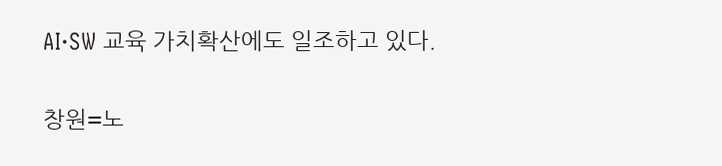AI·SW 교육 가치확산에도 일조하고 있다.

창원=노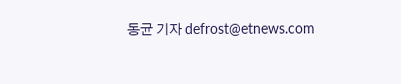동균 기자 defrost@etnews.com